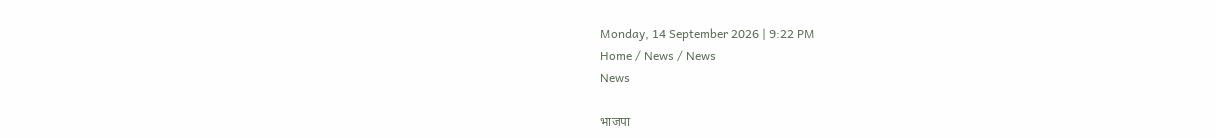Monday, 14 September 2026 | 9:22 PM
Home / News / News
News

भाजपा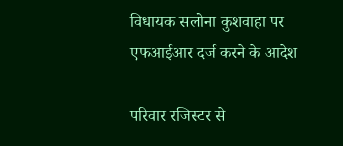विधायक सलोना कुशवाहा पर एफआईआर दर्ज करने के आदेश

परिवार रजिस्टर से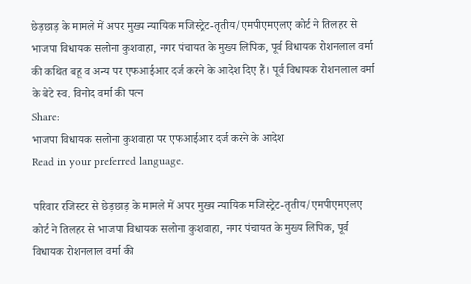छेड़छाड़ के मामले में अपर मुख्य न्यायिक मजिस्ट्रेट-तृतीय/एमपीएमएलए कोर्ट ने तिलहर से भाजपा विधायक सलोना कुशवाहा, नगर पंचायत के मुख्य लिपिक, पूर्व विधायक रोशनलाल वर्मा की कथित बहू व अन्य पर एफआईआर दर्ज करने के आदेश दिए हैं। पूर्व विधायक रोशनलाल वर्मा के बेटे स्व. विनोद वर्मा की पत्न
Share:
भाजपा विधायक सलोना कुशवाहा पर एफआईआर दर्ज करने के आदेश
Read in your preferred language.

परिवार रजिस्टर से छेड़छाड़ के मामले में अपर मुख्य न्यायिक मजिस्ट्रेट-तृतीय/एमपीएमएलए कोर्ट ने तिलहर से भाजपा विधायक सलोना कुशवाहा, नगर पंचायत के मुख्य लिपिक, पूर्व विधायक रोशनलाल वर्मा की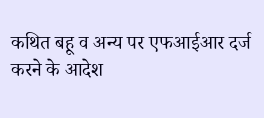कथित बहू व अन्य पर एफआईआर दर्ज करने के आदेश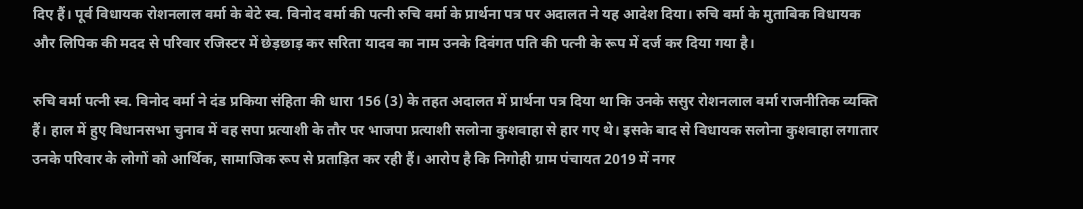दिए हैं। पूर्व विधायक रोशनलाल वर्मा के बेटे स्व. विनोद वर्मा की पत्नी रुचि वर्मा के प्रार्थना पत्र पर अदालत ने यह आदेश दिया। रुचि वर्मा के मुताबिक विधायक और लिपिक की मदद से परिवार रजिस्टर में छेड़छाड़ कर सरिता यादव का नाम उनके दिवंगत पति की पत्नी के रूप में दर्ज कर दिया गया है।

रुचि वर्मा पत्नी स्व. विनोद वर्मा ने दंड प्रकिया संहिता की धारा 156 (3) के तहत अदालत में प्रार्थना पत्र दिया था कि उनके ससुर रोशनलाल वर्मा राजनीतिक व्यक्ति हैं। हाल में हुए विधानसभा चुनाव में वह सपा प्रत्याशी के तौर पर भाजपा प्रत्याशी सलोना कुशवाहा से हार गए थे। इसके बाद से विधायक सलोना कुशवाहा लगातार उनके परिवार के लोगों को आर्थिक, सामाजिक रूप से प्रताड़ित कर रही हैं। आरोप है कि निगोही ग्राम पंचायत 2019 में नगर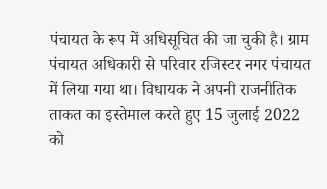पंचायत के रूप में अधिसूचित की जा चुकी है। ग्राम पंचायत अधिकारी से परिवार रजिस्टर नगर पंचायत में लिया गया था। विधायक ने अपनी राजनीतिक ताकत का इस्तेमाल करते हुए 15 जुलाई 2022 को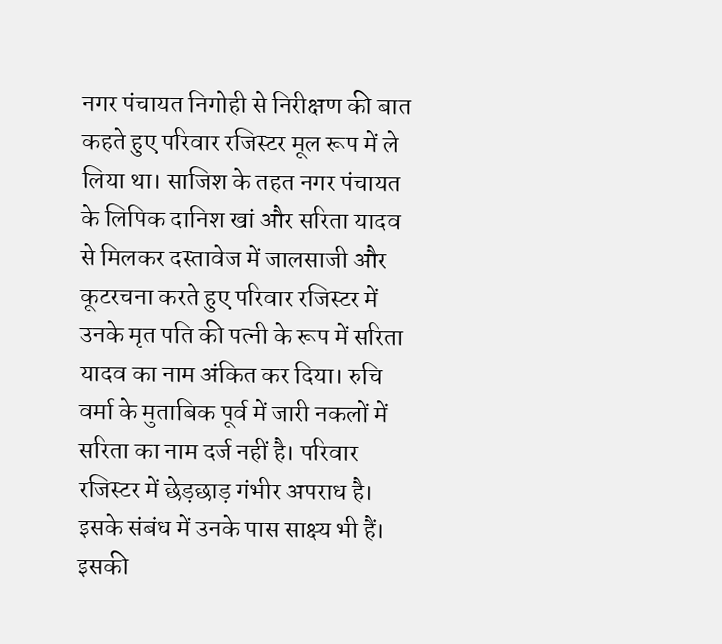नगर पंचायत निगोही से निरीक्षण की बात कहते हुए परिवार रजिस्टर मूल रूप में ले लिया था। साजिश के तहत नगर पंचायत के लिपिक दानिश खां और सरिता यादव से मिलकर दस्तावेज में जालसाजी और कूटरचना करते हुए परिवार रजिस्टर में उनके मृत पति की पत्नी के रूप में सरिता यादव का नाम अंकित कर दिया। रुचि वर्मा के मुताबिक पूर्व में जारी नकलों में सरिता का नाम दर्ज नहीं है। परिवार रजिस्टर में छेड़छाड़ गंभीर अपराध है। इसके संबंध में उनके पास साक्ष्य भी हैं। इसकी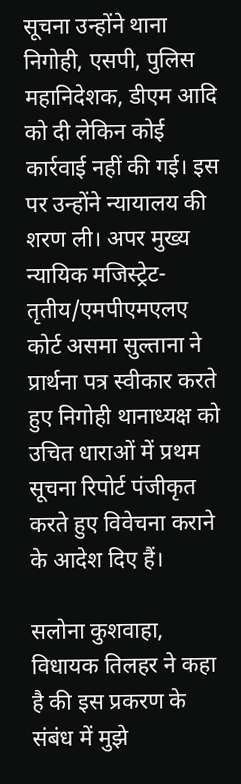सूचना उन्होंने थाना निगोही, एसपी, पुलिस महानिदेशक, डीएम आदि को दी लेकिन कोई कार्रवाई नहीं की गई। इस पर उन्होंने न्यायालय की शरण ली। अपर मुख्य न्यायिक मजिस्ट्रेट-तृतीय/एमपीएमएलए कोर्ट असमा सुल्ताना ने प्रार्थना पत्र स्वीकार करते हुए निगोही थानाध्यक्ष को उचित धाराओं में प्रथम सूचना रिपोर्ट पंजीकृत करते हुए विवेचना कराने के आदेश दिए हैं।

सलोना कुशवाहा, विधायक तिलहर ने कहा है की इस प्रकरण के संबंध में मुझे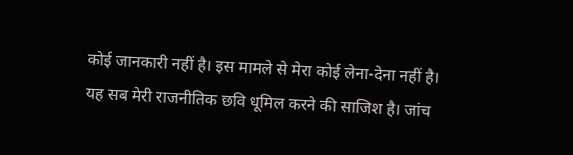कोई जानकारी नहीं है। इस मामले से मेरा कोई लेना-देना नहीं है। यह सब मेरी राजनीतिक छवि धूमिल करने की साजिश है। जांच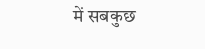में सबकुछ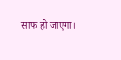साफ हो जाएगा।